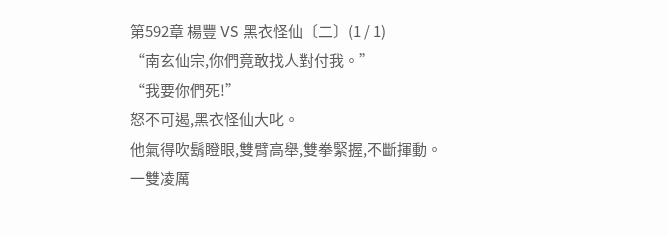第592章 楊豐 VS 黑衣怪仙〔二〕(1 / 1)
“南玄仙宗,你們竟敢找人對付我。”
“我要你們死!”
怒不可遏,黑衣怪仙大叱。
他氣得吹鬍瞪眼,雙臂高舉,雙拳緊握,不斷揮動。
一雙凌厲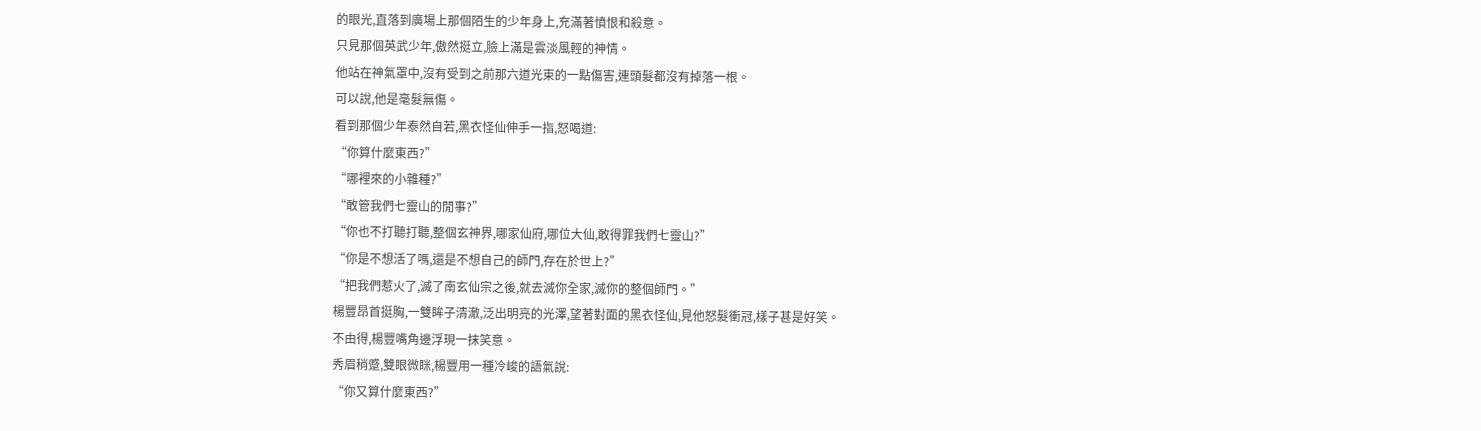的眼光,直落到廣場上那個陌生的少年身上,充滿著憤恨和殺意。
只見那個英武少年,傲然挺立,臉上滿是雲淡風輕的神情。
他站在神氣罩中,沒有受到之前那六道光束的一點傷害,連頭髮都沒有掉落一根。
可以說,他是毫髮無傷。
看到那個少年泰然自若,黑衣怪仙伸手一指,怒喝道:
“你算什麼東西?”
“哪裡來的小雜種?”
“敢管我們七靈山的閒事?”
“你也不打聽打聽,整個玄神界,哪家仙府,哪位大仙,敢得罪我們七靈山?”
“你是不想活了嗎,還是不想自己的師門,存在於世上?”
“把我們惹火了,滅了南玄仙宗之後,就去滅你全家,滅你的整個師門。”
楊豐昂首挺胸,一雙眸子清澈,泛出明亮的光澤,望著對面的黑衣怪仙,見他怒髮衝冠,樣子甚是好笑。
不由得,楊豐嘴角邊浮現一抹笑意。
秀眉稍蹙,雙眼微眯,楊豐用一種冷峻的語氣說:
“你又算什麼東西?”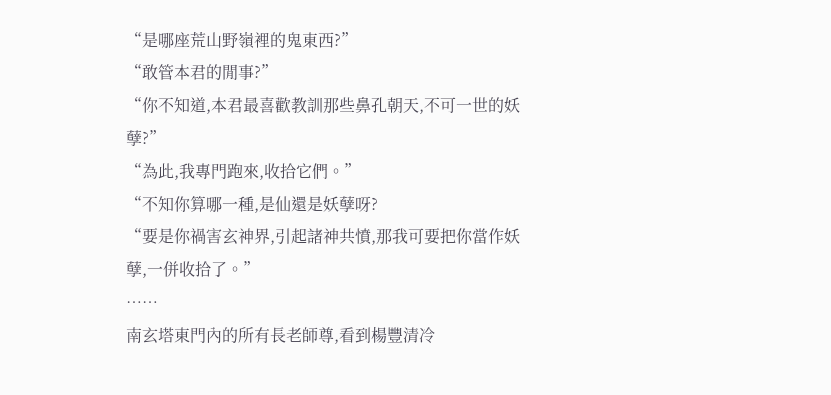“是哪座荒山野嶺裡的鬼東西?”
“敢管本君的閒事?”
“你不知道,本君最喜歡教訓那些鼻孔朝天,不可一世的妖孽?”
“為此,我專門跑來,收拾它們。”
“不知你算哪一種,是仙還是妖孽呀?
“要是你禍害玄神界,引起諸神共憤,那我可要把你當作妖孽,一併收拾了。”
……
南玄塔東門內的所有長老師尊,看到楊豐清冷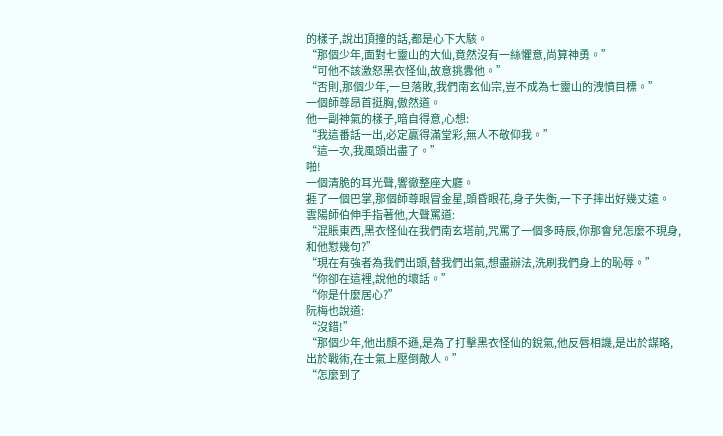的樣子,說出頂撞的話,都是心下大駭。
“那個少年,面對七靈山的大仙,竟然沒有一絲懼意,尚算神勇。”
“可他不該激怒黑衣怪仙,故意挑釁他。”
“否則,那個少年,一旦落敗,我們南玄仙宗,豈不成為七靈山的洩憤目標。”
一個師尊昂首挺胸,傲然道。
他一副神氣的樣子,暗自得意,心想:
“我這番話一出,必定贏得滿堂彩,無人不敬仰我。”
“這一次,我風頭出盡了。”
啪!
一個清脆的耳光聲,響徹整座大廳。
捱了一個巴掌,那個師尊眼冒金星,頭昏眼花,身子失衡,一下子摔出好幾丈遠。
雲陽師伯伸手指著他,大聲罵道:
“混賬東西,黑衣怪仙在我們南玄塔前,咒罵了一個多時辰,你那會兒怎麼不現身,和他懟幾句?”
“現在有強者為我們出頭,替我們出氣,想盡辦法,洗刷我們身上的恥辱。”
“你卻在這裡,說他的壞話。”
“你是什麼居心?”
阮梅也說道:
“沒錯!”
“那個少年,他出顏不遜,是為了打擊黑衣怪仙的銳氣,他反唇相譏,是出於謀略,出於戰術,在士氣上壓倒敵人。”
“怎麼到了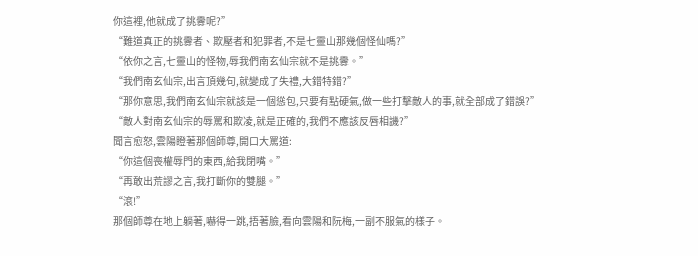你這裡,他就成了挑釁呢?”
“難道真正的挑釁者、欺壓者和犯罪者,不是七靈山那幾個怪仙嗎?”
“依你之言,七靈山的怪物,辱我們南玄仙宗就不是挑釁。”
“我們南玄仙宗,出言頂幾句,就變成了失禮,大錯特錯?”
“那你意思,我們南玄仙宗就該是一個慫包,只要有點硬氣,做一些打擊敵人的事,就全部成了錯誤?”
“敵人對南玄仙宗的辱罵和欺凌,就是正確的,我們不應該反唇相譏?”
聞言愈怒,雲陽瞪著那個師尊,開口大罵道:
“你這個喪權辱門的東西,給我閉嘴。”
“再敢出荒謬之言,我打斷你的雙腿。”
“滾!”
那個師尊在地上躺著,嚇得一跳,捂著臉,看向雲陽和阮梅,一副不服氣的樣子。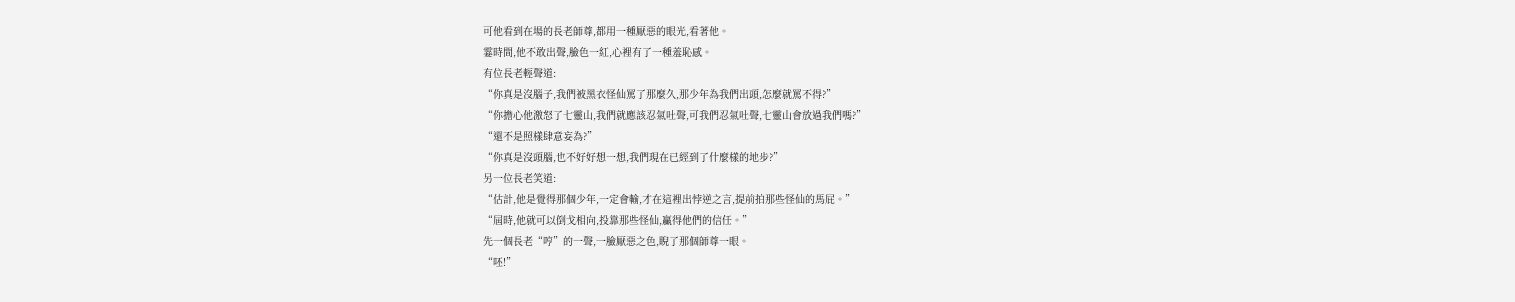可他看到在場的長老師尊,都用一種厭惡的眼光,看著他。
霎時間,他不敢出聲,臉色一紅,心裡有了一種羞恥感。
有位長老輕聲道:
“你真是沒腦子,我們被黑衣怪仙罵了那麼久,那少年為我們出頭,怎麼就罵不得?”
“你擔心他激怒了七靈山,我們就應該忍氣吐聲,可我們忍氣吐聲,七靈山會放過我們嗎?”
“還不是照樣肆意妄為?”
“你真是沒頭腦,也不好好想一想,我們現在已經到了什麼樣的地步?”
另一位長老笑道:
“估計,他是覺得那個少年,一定會輸,才在這裡出悖逆之言,提前拍那些怪仙的馬屁。”
“屆時,他就可以倒戈相向,投靠那些怪仙,贏得他們的信任。”
先一個長老“哼”的一聲,一臉厭惡之色,睨了那個師尊一眼。
“呸!”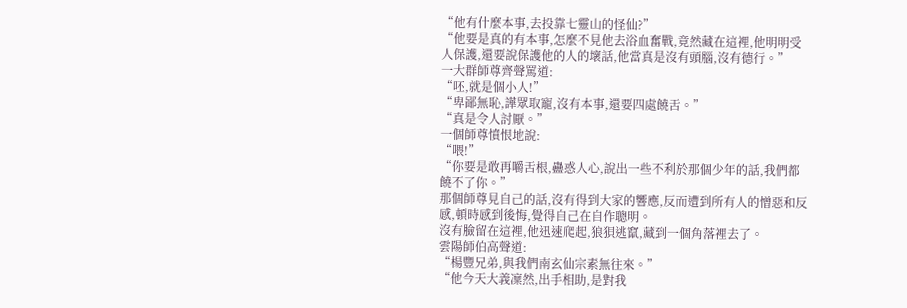“他有什麼本事,去投靠七靈山的怪仙?”
“他要是真的有本事,怎麼不見他去浴血奮戰,竟然藏在這裡,他明明受人保護,還要說保護他的人的壞話,他當真是沒有頭腦,沒有德行。”
一大群師尊齊聲罵道:
“呸,就是個小人!”
“卑鄙無恥,譁眾取寵,沒有本事,還要四處饒舌。”
“真是令人討厭。”
一個師尊憤恨地說:
“喂!”
“你要是敢再嚼舌根,蠱惑人心,說出一些不利於那個少年的話,我們都饒不了你。”
那個師尊見自己的話,沒有得到大家的響應,反而遭到所有人的憎惡和反感,頓時感到後悔,覺得自己在自作聰明。
沒有臉留在這裡,他迅速爬起,狼狽逃竄,藏到一個角落裡去了。
雲陽師伯高聲道:
“楊豐兄弟,與我們南玄仙宗素無往來。”
“他今天大義凜然,出手相助,是對我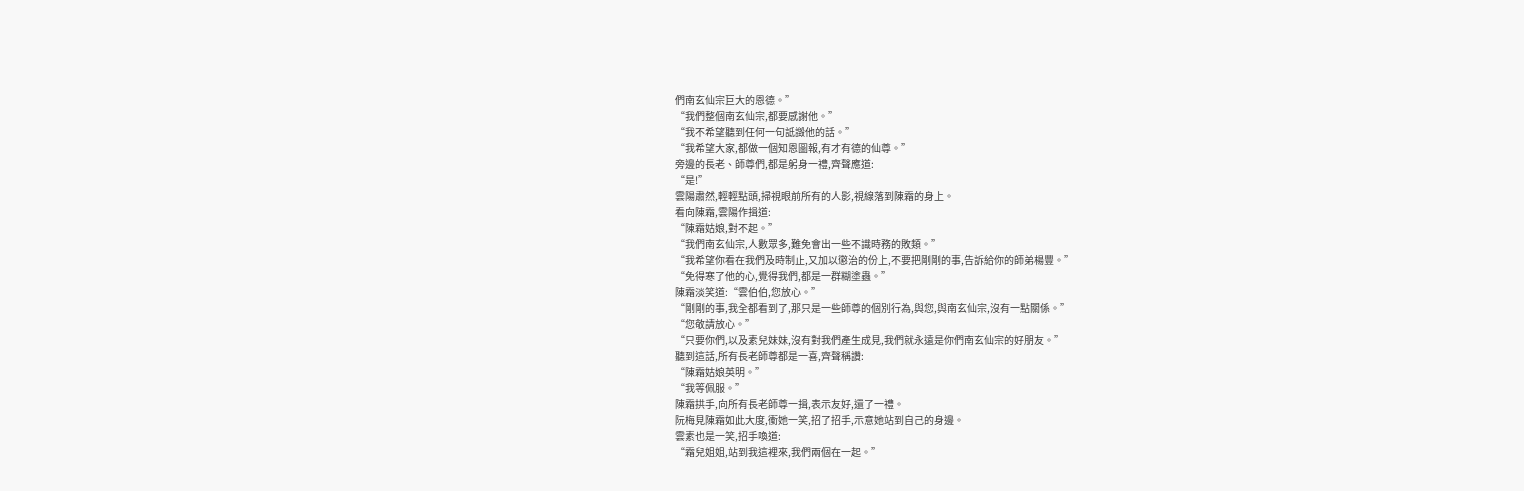們南玄仙宗巨大的恩德。”
“我們整個南玄仙宗,都要感謝他。”
“我不希望聽到任何一句詆譭他的話。”
“我希望大家,都做一個知恩圖報,有才有德的仙尊。”
旁邊的長老、師尊們,都是躬身一禮,齊聲應道:
“是!”
雲陽肅然,輕輕點頭,掃視眼前所有的人影,視線落到陳霜的身上。
看向陳霜,雲陽作揖道:
“陳霜姑娘,對不起。”
“我們南玄仙宗,人數眾多,難免會出一些不識時務的敗類。”
“我希望你看在我們及時制止,又加以懲治的份上,不要把剛剛的事,告訴給你的師弟楊豐。”
“免得寒了他的心,覺得我們,都是一群糊塗蟲。”
陳霜淡笑道:“雲伯伯,您放心。”
“剛剛的事,我全都看到了,那只是一些師尊的個別行為,與您,與南玄仙宗,沒有一點關係。”
“您敬請放心。”
“只要你們,以及素兒妹妹,沒有對我們產生成見,我們就永遠是你們南玄仙宗的好朋友。”
聽到這話,所有長老師尊都是一喜,齊聲稱讚:
“陳霜姑娘英明。”
“我等佩服。”
陳霜拱手,向所有長老師尊一揖,表示友好,還了一禮。
阮梅見陳霜如此大度,衝她一笑,招了招手,示意她站到自己的身邊。
雲素也是一笑,招手喚道:
“霜兒姐姐,站到我這裡來,我們兩個在一起。”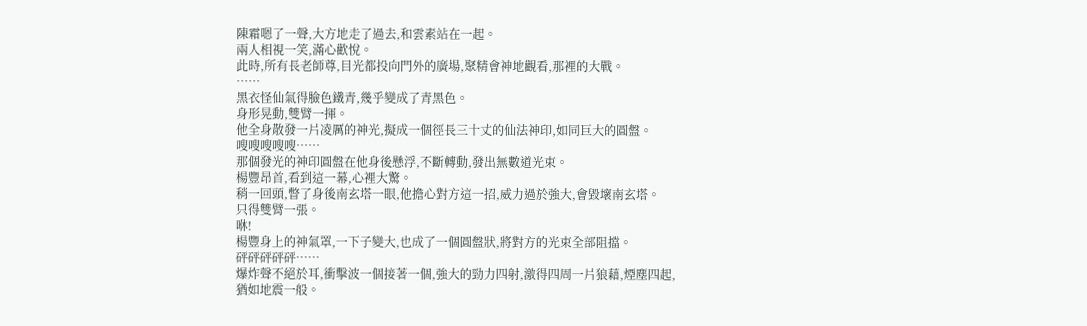陳霜嗯了一聲,大方地走了過去,和雲素站在一起。
兩人相視一笑,滿心歡悅。
此時,所有長老師尊,目光都投向門外的廣場,聚精會神地觀看,那裡的大戰。
……
黑衣怪仙氣得臉色鐵青,幾乎變成了青黑色。
身形晃動,雙臂一揮。
他全身散發一片凌厲的神光,擬成一個徑長三十丈的仙法神印,如同巨大的圓盤。
嗖嗖嗖嗖嗖……
那個發光的神印圓盤在他身後懸浮,不斷轉動,發出無數道光束。
楊豐昂首,看到這一幕,心裡大驚。
稍一回頭,瞥了身後南玄塔一眼,他擔心對方這一招,威力過於強大,會毀壞南玄塔。
只得雙臂一張。
咻!
楊豐身上的神氣罩,一下子變大,也成了一個圓盤狀,將對方的光束全部阻擋。
砰砰砰砰砰……
爆炸聲不絕於耳,衝擊波一個接著一個,強大的勁力四射,激得四周一片狼藉,煙塵四起,猶如地震一般。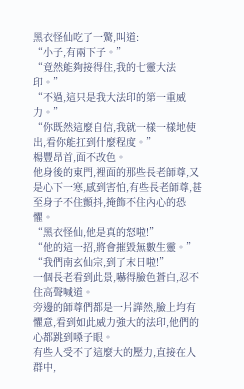黑衣怪仙吃了一驚,叫道:
“小子,有兩下子。”
“竟然能夠接得住,我的七靈大法印。”
“不過,這只是我大法印的第一重威力。”
“你既然這麼自信,我就一樣一樣地使出,看你能扛到什麼程度。”
楊豐昂首,面不改色。
他身後的東門,裡面的那些長老師尊,又是心下一寒,感到害怕,有些長老師尊,甚至身子不住顫抖,掩飾不住內心的恐懼。
“黑衣怪仙,他是真的怒啦!”
“他的這一招,將會摧毀無數生靈。”
“我們南玄仙宗,到了末日啦!”
一個長老看到此景,嚇得臉色蒼白,忍不住高聲喊道。
旁邊的師尊們都是一片譁然,臉上均有懼意,看到如此威力強大的法印,他們的心都跳到嗓子眼。
有些人受不了這麼大的壓力,直接在人群中,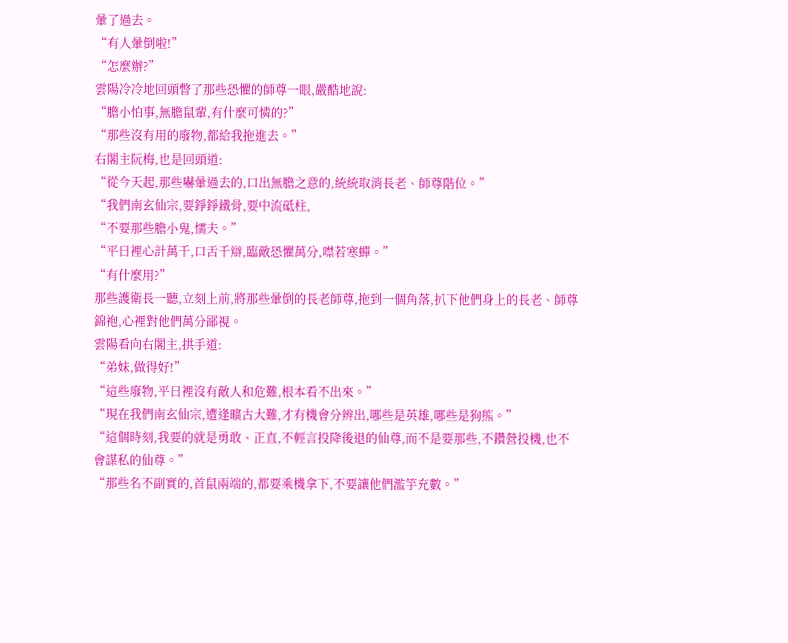暈了過去。
“有人暈倒啦!”
“怎麼辦?”
雲陽冷冷地回頭瞥了那些恐懼的師尊一眼,嚴酷地說:
“膽小怕事,無膽鼠輩,有什麼可憐的?”
“那些沒有用的廢物,都給我拖進去。”
右閣主阮梅,也是回頭道:
“從今天起,那些嚇暈過去的,口出無膽之意的,統統取消長老、師尊階位。”
“我們南玄仙宗,要錚錚鐵骨,要中流砥柱,
“不要那些膽小鬼,懦夫。”
“平日裡心計萬千,口舌千辯,臨敵恐懼萬分,噤若寒蟬。”
“有什麼用?”
那些護衛長一聽,立刻上前,將那些暈倒的長老師尊,拖到一個角落,扒下他們身上的長老、師尊錦袍,心裡對他們萬分鄙視。
雲陽看向右閣主,拱手道:
“弟妹,做得好!”
“這些廢物,平日裡沒有敵人和危難,根本看不出來。”
“現在我們南玄仙宗,遭逢曠古大難,才有機會分辨出,哪些是英雄,哪些是狗熊。”
“這個時刻,我要的就是勇敢、正直,不輕言投降後退的仙尊,而不是要那些,不鑽營投機,也不會謀私的仙尊。”
“那些名不副實的,首鼠兩端的,都要乘機拿下,不要讓他們濫竽充數。”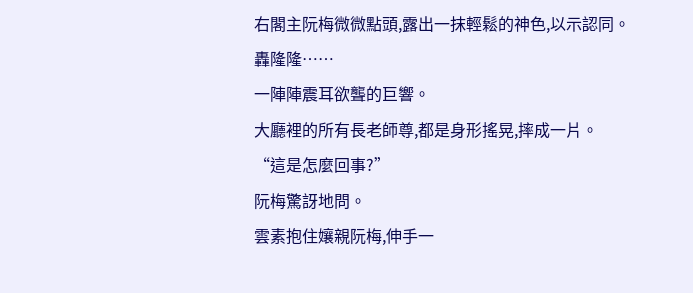右閣主阮梅微微點頭,露出一抹輕鬆的神色,以示認同。
轟隆隆……
一陣陣震耳欲聾的巨響。
大廳裡的所有長老師尊,都是身形搖晃,摔成一片。
“這是怎麼回事?”
阮梅驚訝地問。
雲素抱住孃親阮梅,伸手一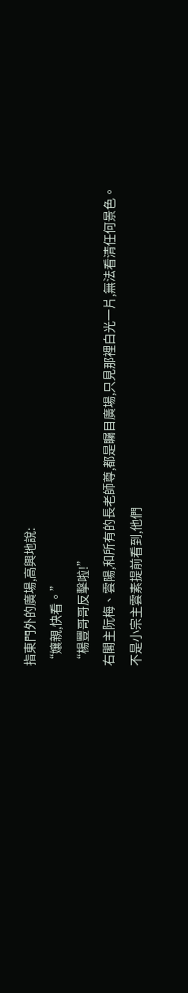指東門外的廣場,高興地說:
“孃親,快看。”
“楊豐哥哥反擊啦!”
右閣主阮梅、雲陽,和所有的長老師尊,都是矚目廣場,只見那裡白光一片,無法看清任何景色。
不是小宗主雲素提前看到,他們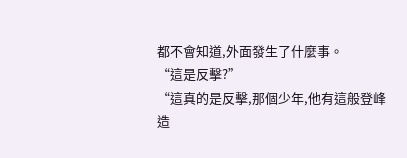都不會知道,外面發生了什麼事。
“這是反擊?”
“這真的是反擊,那個少年,他有這般登峰造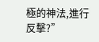極的神法,進行反擊?”